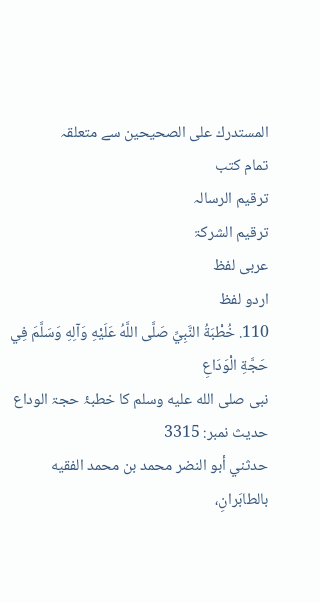المستدرك على الصحيحين سے متعلقہ
تمام کتب
ترقیم الرسالہ
ترقيم الشرکۃ
عربی لفظ
اردو لفظ
110. خُطْبَةُ النَّبِيِّ صَلَّى اللَّهُ عَلَيْهِ وَآلِهِ وَسَلَّمَ فِي حَجَّةِ الْوَدَاعِ
نبی صلى الله عليه وسلم کا خطبۂ حجۃ الوداع
حدیث نمبر: 3315
حدثني أبو النضر محمد بن محمد الفقيه بالطابَرانِ،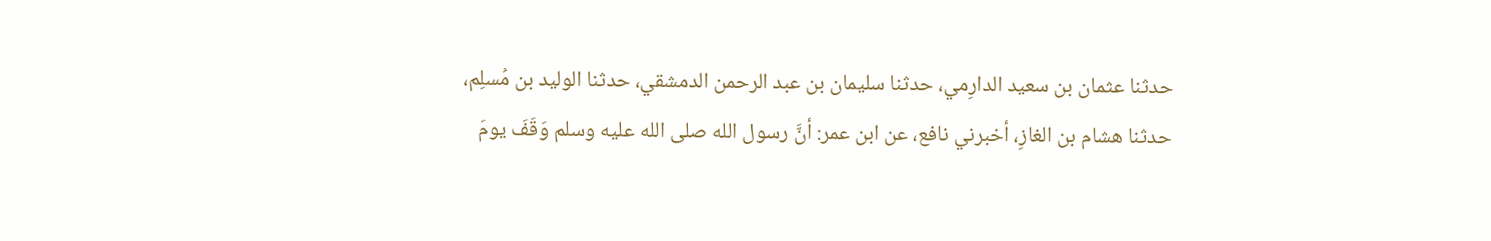حدثنا عثمان بن سعيد الدارِمي، حدثنا سليمان بن عبد الرحمن الدمشقي، حدثنا الوليد بن مُسلِم، حدثنا هشام بن الغازِ، أخبرني نافع، عن ابن عمر: أنَّ رسول الله صلى الله عليه وسلم وَقَفَ يومَ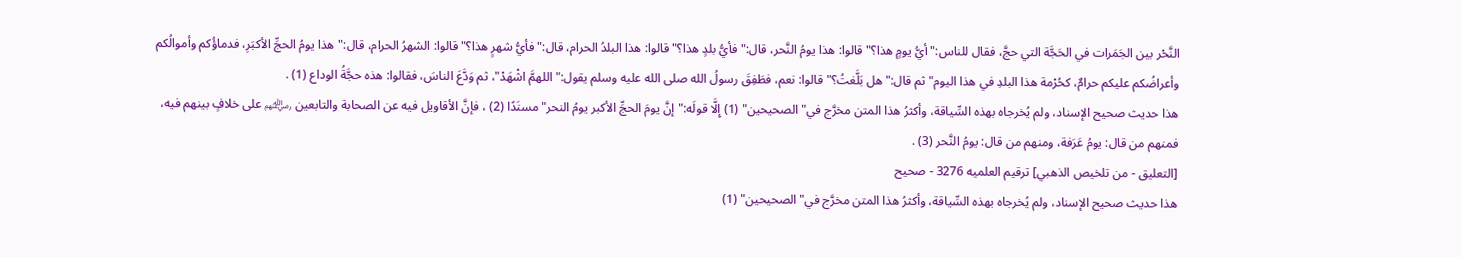النَّحْر بين الجَمَرات في الحَجَّة التي حجَّ، فقال للناس:"أيُّ يومٍ هذا؟" قالوا: هذا يومُ النَّحر، قال:"فأيُّ بلدٍ هذا؟" قالوا: هذا البلدُ الحرام، قال:"فأيُّ شهرٍ هذا؟" قالوا: الشهرُ الحرام، قال:"هذا يومُ الحجِّ الأكبَرِ، فدماؤُكم وأموالُكم وأعراضُكم عليكم حرامٌ، كحُرْمة هذا البلدِ في هذا اليوم" ثم قال:"هل بَلَّغتُ؟" قالوا: نعم، فطَفِقَ رسولُ الله صلى الله عليه وسلم يقول:"اللهمَّ اشْهَدْ"، ثم وَدَّعَ الناسَ، فقالوا: هذه حجَّةُ الوداع (1) .
هذا حديث صحيح الإسناد، ولم يُخرجاه بهذه السِّياقة، وأكثرُ هذا المتن مخرَّج في"الصحيحين" (1) إِلَّا قولَه:"إنَّ يومَ الحجِّ الأكبر يومُ النحر" مسنَدًا (2) ، فإنَّ الأقاويل فيه عن الصحابة والتابعين ﵃ على خلافٍ بينهم فيه، فمنهم من قال: يومُ عَرَفة، ومنهم من قال: يومُ النَّحر (3) .
[التعليق - من تلخيص الذهبي] ترقيم العلميه 3276 - صحيح
هذا حديث صحيح الإسناد، ولم يُخرجاه بهذه السِّياقة، وأكثرُ هذا المتن مخرَّج في"الصحيحين" (1)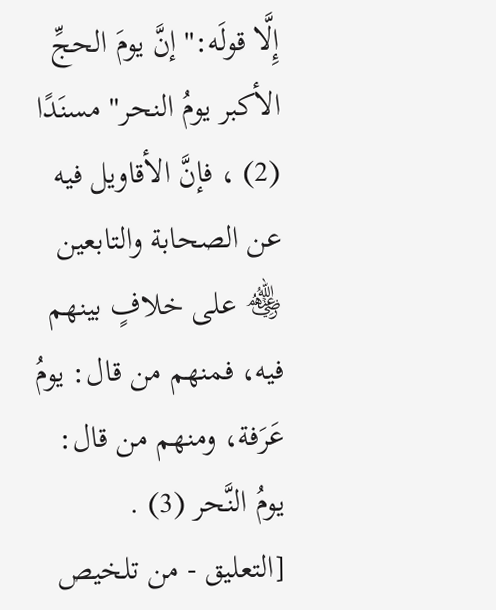إِلَّا قولَه:"إنَّ يومَ الحجِّ الأكبر يومُ النحر" مسنَدًا (2) ، فإنَّ الأقاويل فيه عن الصحابة والتابعين ﵃ على خلافٍ بينهم فيه، فمنهم من قال: يومُ عَرَفة، ومنهم من قال: يومُ النَّحر (3) .
[التعليق - من تلخيص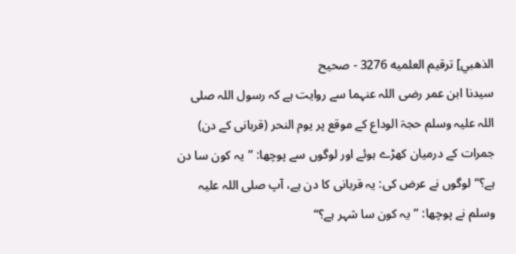الذهبي] ترقيم العلميه 3276 - صحيح
سیدنا ابن عمر رضی اللہ عنہما سے روایت ہے کہ رسول اللہ صلی اللہ علیہ وسلم حجۃ الوداع کے موقع پر یوم النحر (قربانی کے دن) جمرات کے درمیان کھڑے ہوئے اور لوگوں سے پوچھا: ”یہ کون سا دن ہے؟“ لوگوں نے عرض کی: یہ قربانی کا دن ہے، آپ صلی اللہ علیہ وسلم نے پوچھا: ”یہ کون سا شہر ہے؟“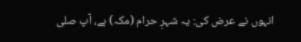انہوں نے عرض کی: یہ شہرِ حرام (مکہ) ہے، آپ صلی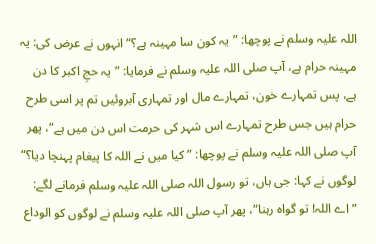اللہ علیہ وسلم نے پوچھا: ”یہ کون سا مہینہ ہے؟“ انہوں نے عرض کی: یہ مہینہ حرام ہے، آپ صلی اللہ علیہ وسلم نے فرمایا: ”یہ حجِ اکبر کا دن ہے، پس تمہارے خون، تمہارے مال اور تمہاری آبروئیں تم پر اسی طرح حرام ہیں جس طرح تمہارے اس شہر کی حرمت اس دن میں ہے“، پھر آپ صلی اللہ علیہ وسلم نے پوچھا: ”کیا میں نے اللہ کا پیغام پہنچا دیا؟“ لوگوں نے کہا: جی ہاں، تو رسول اللہ صلی اللہ علیہ وسلم فرمانے لگے: ”اے اللہ! تو گواہ رہنا“، پھر آپ صلی اللہ علیہ وسلم نے لوگوں کو الوداع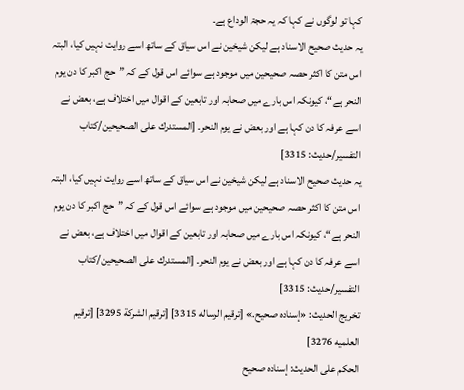کہا تو لوگوں نے کہا کہ یہ حجۃ الوداع ہے۔
یہ حدیث صحیح الاسناد ہے لیکن شیخین نے اس سیاق کے ساتھ اسے روایت نہیں کیا، البتہ اس متن کا اکثر حصہ صحیحین میں موجود ہے سوائے اس قول کے کہ ”حج اکبر کا دن یوم النحر ہے“، کیونکہ اس بارے میں صحابہ اور تابعین کے اقوال میں اختلاف ہے، بعض نے اسے عرفہ کا دن کہا ہے اور بعض نے یوم النحر۔ [المستدرك على الصحيحين/كتاب التفسير/حدیث: 3315]
یہ حدیث صحیح الاسناد ہے لیکن شیخین نے اس سیاق کے ساتھ اسے روایت نہیں کیا، البتہ اس متن کا اکثر حصہ صحیحین میں موجود ہے سوائے اس قول کے کہ ”حج اکبر کا دن یوم النحر ہے“، کیونکہ اس بارے میں صحابہ اور تابعین کے اقوال میں اختلاف ہے، بعض نے اسے عرفہ کا دن کہا ہے اور بعض نے یوم النحر۔ [المستدرك على الصحيحين/كتاب التفسير/حدیث: 3315]
تخریج الحدیث: «إسناده صحيح.» [ترقيم الرساله 3315] [ترقيم الشركة 3295] [ترقيم العلميه 3276]
الحكم على الحديث: إسناده صحيح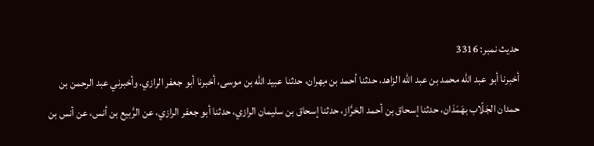حدیث نمبر: 3316
أخبرنا أبو عبد الله محمد بن عبد الله الزاهد، حدثنا أحمد بن مِهران، حدثنا عبيد الله بن موسى، أخبرنا أبو جعفر الرازي. وأخبرني عبد الرحمن بن حمدان الجَلّاب بهَمَذان، حدثنا إسحاق بن أحمد الخرَّاز، حدثنا إسحاق بن سليمان الرازي، حدثنا أبو جعفر الرازي، عن الرَّبيع بن أنس، عن أنس بن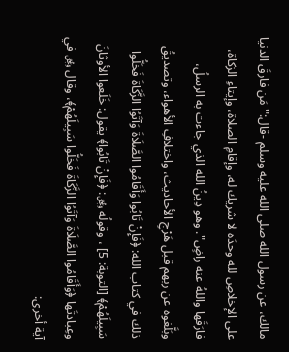مالك، عن رسول الله صلى الله عليه وسلم -قال:"مَن فارقَ الدنيا على الإخلاصِ لله وحدَه لا شريك له، وإقامِ الصلاة، وإيتاءِ الزكاة، فارَقَها واللهُ عنه راضٍ". وهو دِينُ الله الذي جاءت به الرسلُ، وبَلَّغوه عن ربهم قبل هَرْجِ الأحاديث، واختلافِ الأهواء، وتصديقُ ذلك في كتاب الله: ﴿فَإِنْ تَابُوا وَأَقَامُوا الصَّلَاةَ وَآتَوُا الزَّكَاةَ فَخَلُّوا سَبِيلَهُمْ﴾ [التوبة: 5] ، وقولُه ﷿: ﴿فَإِنْ تَابُوا﴾ يقول: خَلَعوا الأوثانَ وعِبادتَها ﴿وَأَقَامُوا الصَّلَاةَ وَآتَوُا الزَّكَاةَ فَخَلُّوا سَبِيلَهُمْ﴾، وقال ﷿ في آية أخرى: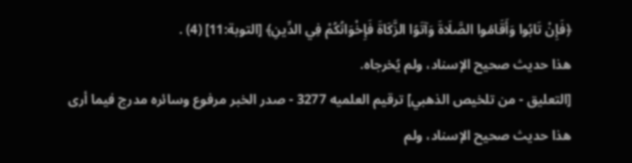﴿فَإِنْ تَابُوا وَأَقَامُوا الصَّلَاةَ وَآتَوُا الزَّكَاةَ فَإِخْوَانُكُمْ فِي الدِّينِ﴾ [التوبة:11] (4) .
هذا حديث صحيح الإسناد، ولم يُخرجاه.
[التعليق - من تلخيص الذهبي] ترقيم العلميه 3277 - صدر الخبر مرفوع وسائره مدرج فيما أرى
هذا حديث صحيح الإسناد، ولم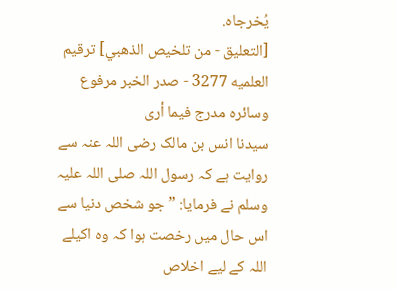يُخرجاه.
[التعليق - من تلخيص الذهبي] ترقيم العلميه 3277 - صدر الخبر مرفوع وسائره مدرج فيما أرى
سیدنا انس بن مالک رضی اللہ عنہ سے روایت ہے کہ رسول اللہ صلی اللہ علیہ وسلم نے فرمایا: ”جو شخص دنیا سے اس حال میں رخصت ہوا کہ وہ اکیلے اللہ کے لیے اخلاص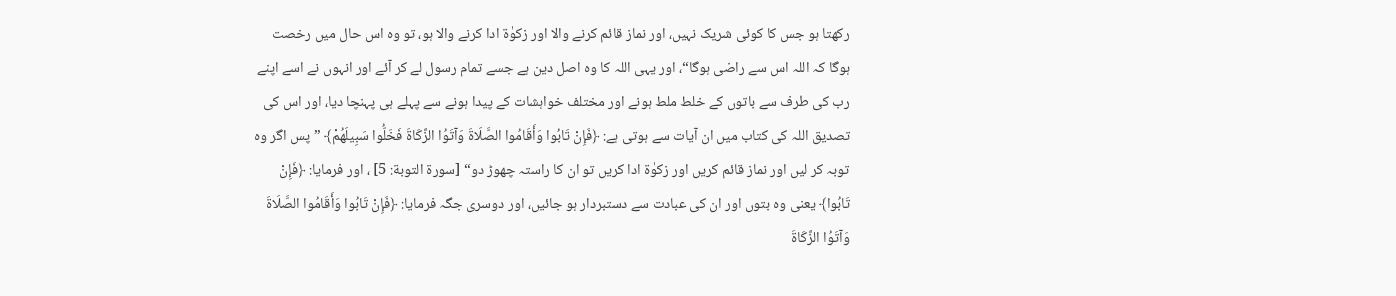رکھتا ہو جس کا کوئی شریک نہیں، اور نماز قائم کرنے والا اور زکوٰۃ ادا کرنے والا ہو، تو وہ اس حال میں رخصت ہوگا کہ اللہ اس سے راضی ہوگا“، اور یہی اللہ کا وہ اصل دین ہے جسے تمام رسول لے کر آئے اور انہوں نے اسے اپنے رب کی طرف سے باتوں کے خلط ملط ہونے اور مختلف خواہشات کے پیدا ہونے سے پہلے ہی پہنچا دیا، اور اس کی تصدیق اللہ کی کتاب میں ان آیات سے ہوتی ہے: ﴿فَإِنْ تَابُوا وَأَقَامُوا الصَّلَاةَ وَآتَوُا الزَّكَاةَ فَخَلُّوا سَبِيلَهُمْ﴾ ”پس اگر وہ توبہ کر لیں اور نماز قائم کریں اور زکوٰۃ ادا کریں تو ان کا راستہ چھوڑ دو“ [سورة التوبة: 5] ، اور فرمایا: ﴿فَإِنْ تَابُوا﴾ یعنی وہ بتوں اور ان کی عبادت سے دستبردار ہو جائیں، اور دوسری جگہ فرمایا: ﴿فَإِنْ تَابُوا وَأَقَامُوا الصَّلَاةَ وَآتَوُا الزَّكَاةَ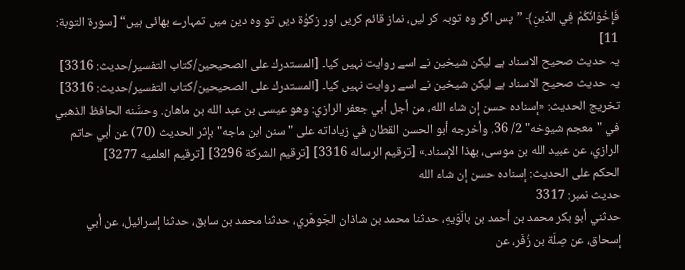فَإِخْوَانُكُمْ فِي الدِّينِ﴾ ”پس اگر وہ توبہ کر لیں، نماز قائم کریں اور زکوٰۃ دیں تو وہ دین میں تمہارے بھائی ہیں“ [سورة التوبة: 11]
یہ حدیث صحیح الاسناد ہے لیکن شیخین نے اسے روایت نہیں کیا۔ [المستدرك على الصحيحين/كتاب التفسير/حدیث: 3316]
یہ حدیث صحیح الاسناد ہے لیکن شیخین نے اسے روایت نہیں کیا۔ [المستدرك على الصحيحين/كتاب التفسير/حدیث: 3316]
تخریج الحدیث: «إسناده حسن إن شاء الله، من أجل أبي جعفر الرازي: وهو عيسى بن عبد الله بن ماهان. وحسَّنه الحافظ الذهبي في "معجم شيوخه" 2/ 36. وأخرجه أبو الحسن القطان في زياداته على "سنن ابن ماجه" بإثر الحديث (70) عن أبي حاتم الرازي، عن عبيد الله بن موسى، بهذا الإسناد.» [ترقيم الرساله 3316] [ترقيم الشركة 3296] [ترقيم العلميه 3277]
الحكم على الحديث: إسناده حسن إن شاء الله
حدیث نمبر: 3317
حدثني أبو بكر محمد بن أحمد بن بالَوَيهِ، حدثنا محمد بن شاذان الجَوهَري، حدثنا محمد بن سابق، حدثنا إسرائيل، عن أبي إسحاق، عن صِلَة بن زُفَر، عن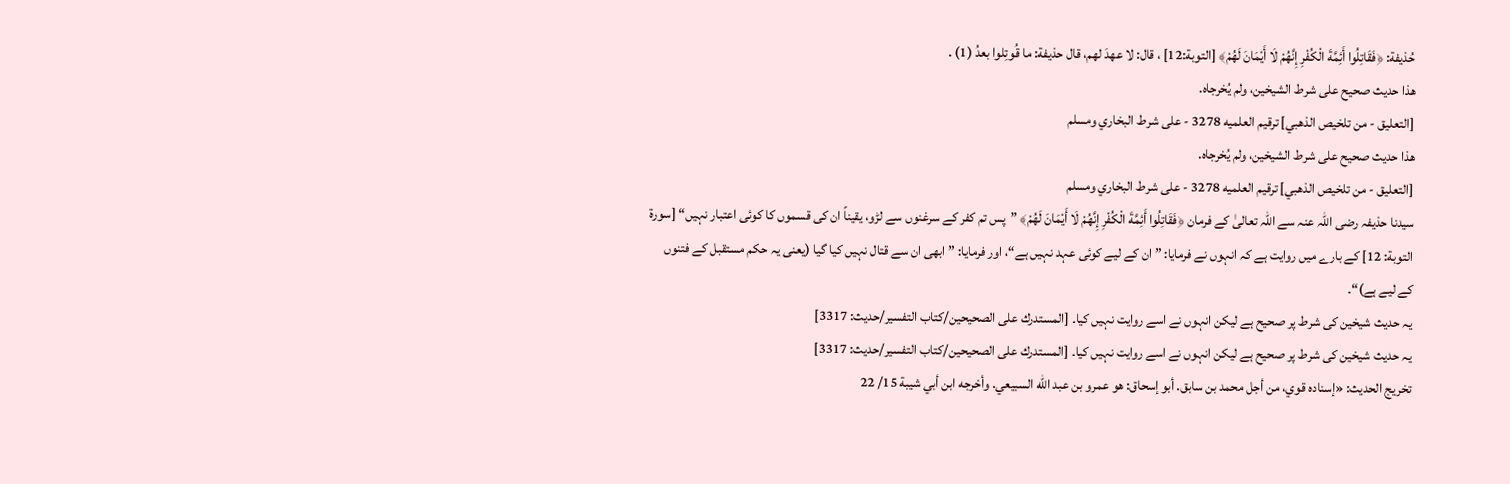حُذيفة: ﴿فَقَاتِلُوا أَئِمَّةَ الْكُفْرِ إِنَّهُمْ لَا أَيْمَانَ لَهُمْ﴾ [التوبة:12] ، قال: لا عهدَ لهم، قال حذيفة: ما قُوتِلوا بعدُ (1) .
هذا حديث صحيح على شرط الشيخين، ولم يُخرجاه.
[التعليق - من تلخيص الذهبي] ترقيم العلميه 3278 - على شرط البخاري ومسلم
هذا حديث صحيح على شرط الشيخين، ولم يُخرجاه.
[التعليق - من تلخيص الذهبي] ترقيم العلميه 3278 - على شرط البخاري ومسلم
سیدنا حذیفہ رضی اللہ عنہ سے اللہ تعالیٰ کے فرمان ﴿فَقَاتِلُوا أَئِمَّةَ الْكُفْرِ إِنَّهُمْ لَا أَيْمَانَ لَهُمْ﴾ ”پس تم کفر کے سرغنوں سے لڑو، یقیناً ان کی قسموں کا کوئی اعتبار نہیں“ [سورة التوبة: 12] کے بارے میں روایت ہے کہ انہوں نے فرمایا: ”ان کے لیے کوئی عہد نہیں ہے“، اور فرمایا: ”ابھی ان سے قتال نہیں کیا گیا (یعنی یہ حکم مستقبل کے فتنوں کے لیے ہے)“۔
یہ حدیث شیخین کی شرط پر صحیح ہے لیکن انہوں نے اسے روایت نہیں کیا۔ [المستدرك على الصحيحين/كتاب التفسير/حدیث: 3317]
یہ حدیث شیخین کی شرط پر صحیح ہے لیکن انہوں نے اسے روایت نہیں کیا۔ [المستدرك على الصحيحين/كتاب التفسير/حدیث: 3317]
تخریج الحدیث: «إسناده قوي، من أجل محمد بن سابق. أبو إسحاق: هو عمرو بن عبد الله السبيعي. وأخرجه ابن أبي شيبة 15/ 22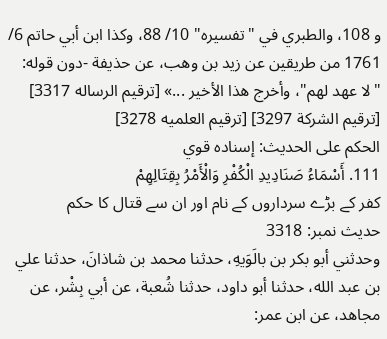و 108، والطبري في "تفسيره" 10/ 88، وكذا ابن أبي حاتم 6/ 1761 من طريقين عن زيد بن وهب، عن حذيفة -دون قوله: "لا عهد لهم"، وأخرج هذا الأخير ...» [ترقيم الرساله 3317] [ترقيم الشركة 3297] [ترقيم العلميه 3278]
الحكم على الحديث: إسناده قوي
111. أَسْمَاءُ صَنَادِيدِ الْكُفْرِ وَالْأَمْرُ بِقِتَالِهِمْ
کفر کے بڑے سرداروں کے نام اور ان سے قتال کا حکم
حدیث نمبر: 3318
وحدثني أبو بكر بن بالَوَيهِ، حدثنا محمد بن شاذانَ، حدثنا علي بن عبد الله، حدثنا أبو داود، حدثنا شُعبة، عن أبي بِشْر، عن مجاهد، عن ابن عمر: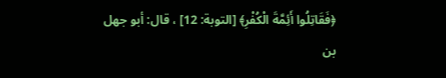﴿فَقَاتِلُوا أَئِمَّةَ الْكُفْرِ﴾ [التوبة: 12] ، قال: أبو جهل بن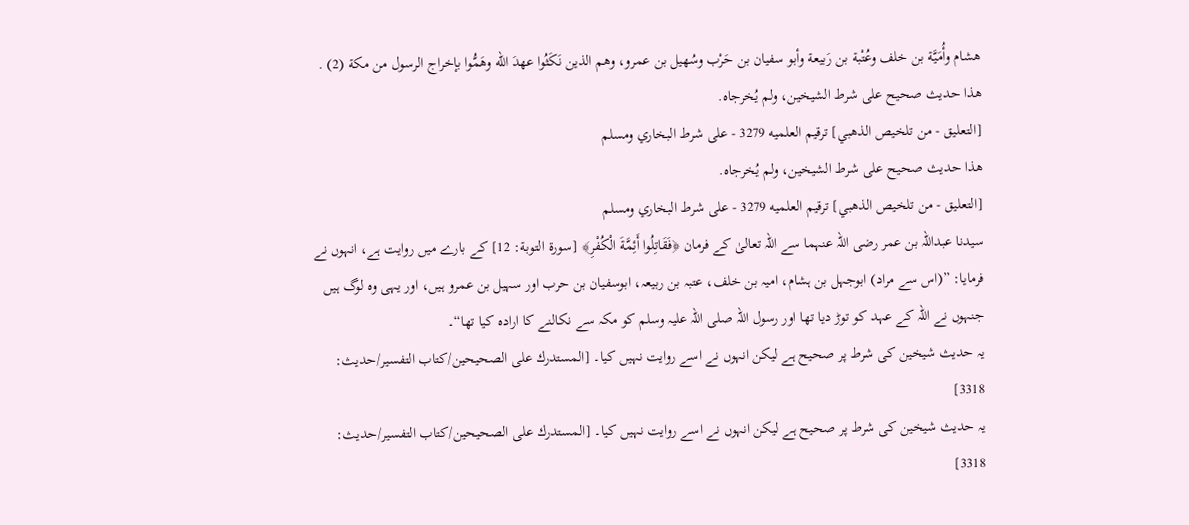هشام وأُمَيَّة بن خلف وعُتْبة بن رَبيعة وأبو سفيان بن حَرْب وسُهيل بن عمرو، وهم الذين نَكَثُوا عهدَ الله وهَمُّوا بإخراج الرسول من مكة (2) .
هذا حديث صحيح على شرط الشيخين، ولم يُخرجاه.
[التعليق - من تلخيص الذهبي] ترقيم العلميه 3279 - على شرط البخاري ومسلم
هذا حديث صحيح على شرط الشيخين، ولم يُخرجاه.
[التعليق - من تلخيص الذهبي] ترقيم العلميه 3279 - على شرط البخاري ومسلم
سیدنا عبداللہ بن عمر رضی اللہ عنہما سے اللہ تعالیٰ کے فرمان ﴿فَقَاتِلُوا أَئِمَّةَ الْكُفْرِ﴾ [سورة التوبة: 12] کے بارے میں روایت ہے، انہوں نے فرمایا: ”(اس سے مراد) ابوجہل بن ہشام، امیہ بن خلف، عتبہ بن ربیعہ، ابوسفیان بن حرب اور سہیل بن عمرو ہیں، اور یہی وہ لوگ ہیں جنہوں نے اللہ کے عہد کو توڑ دیا تھا اور رسول اللہ صلی اللہ علیہ وسلم کو مکہ سے نکالنے کا ارادہ کیا تھا“۔
یہ حدیث شیخین کی شرط پر صحیح ہے لیکن انہوں نے اسے روایت نہیں کیا۔ [المستدرك على الصحيحين/كتاب التفسير/حدیث: 3318]
یہ حدیث شیخین کی شرط پر صحیح ہے لیکن انہوں نے اسے روایت نہیں کیا۔ [المستدرك على الصحيحين/كتاب التفسير/حدیث: 3318]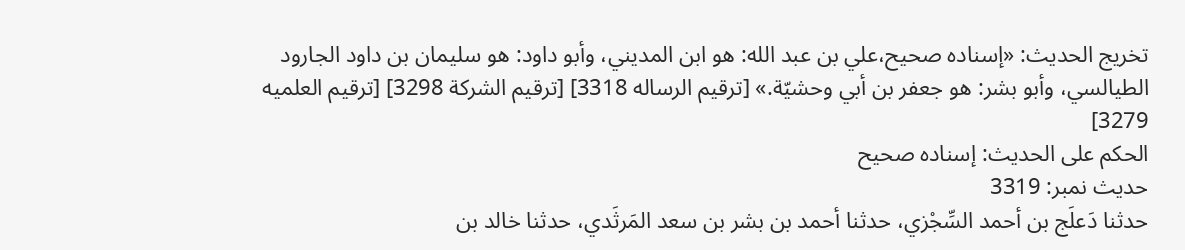تخریج الحدیث: «إسناده صحيح،علي بن عبد الله: هو ابن المديني، وأبو داود: هو سليمان بن داود الجارود الطيالسي، وأبو بشر: هو جعفر بن أبي وحشيّة.» [ترقيم الرساله 3318] [ترقيم الشركة 3298] [ترقيم العلميه 3279]
الحكم على الحديث: إسناده صحيح
حدیث نمبر: 3319
حدثنا دَعلَج بن أحمد السِّجْزي، حدثنا أحمد بن بشر بن سعد المَرثَدي، حدثنا خالد بن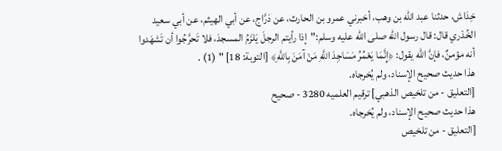خِدَاش، حدثنا عبد الله بن وهب، أخبرني عمرو بن الحارث، عن دَرَّاج، عن أبي الهيثم، عن أبي سعيد الخُدْري قال: قال رسول الله صلى الله عليه وسلم:"إذا رأيتم الرجلَ يَلزَمُ المسجدَ، فلا تَحرَّجُوا أن تَشهَدوا أنه مؤمنٌ، فإنَّ الله يقول: ﴿إِنَّمَا يَعْمُرُ مَسَاجِدَ اللَّهِ مَنْ آمَنَ بِاللَّهِ﴾ [التوبة: 18] " (1) .
هذا حديث صحيح الإسناد، ولم يُخرجاه.
[التعليق - من تلخيص الذهبي] ترقيم العلميه 3280 - صحيح
هذا حديث صحيح الإسناد، ولم يُخرجاه.
[التعليق - من تلخيص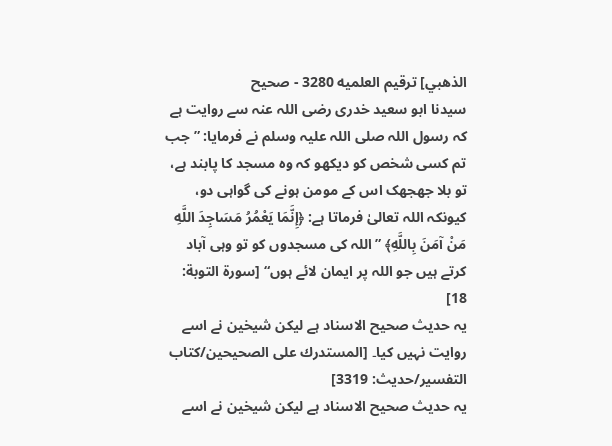الذهبي] ترقيم العلميه 3280 - صحيح
سیدنا ابو سعید خدری رضی اللہ عنہ سے روایت ہے کہ رسول اللہ صلی اللہ علیہ وسلم نے فرمایا: ”جب تم کسی شخص کو دیکھو کہ وہ مسجد کا پابند ہے، تو بلا جھجھک اس کے مومن ہونے کی گواہی دو، کیونکہ اللہ تعالیٰ فرماتا ہے: ﴿إِنَّمَا يَعْمُرُ مَسَاجِدَ اللَّهِ مَنْ آمَنَ بِاللَّهِ﴾ ”اللہ کی مسجدوں کو تو وہی آباد کرتے ہیں جو اللہ پر ایمان لائے ہوں“ [سورة التوبة: 18]
یہ حدیث صحیح الاسناد ہے لیکن شیخین نے اسے روایت نہیں کیا۔ [المستدرك على الصحيحين/كتاب التفسير/حدیث: 3319]
یہ حدیث صحیح الاسناد ہے لیکن شیخین نے اسے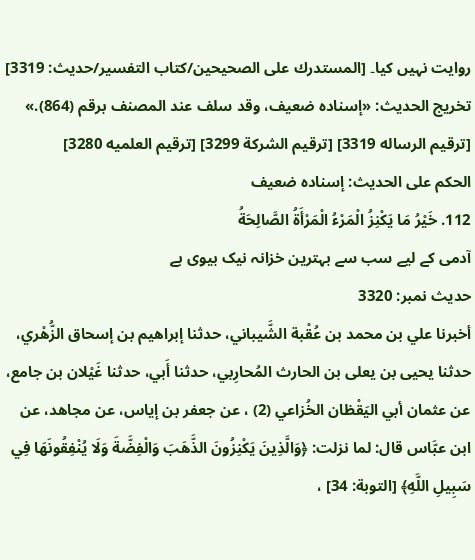روایت نہیں کیا۔ [المستدرك على الصحيحين/كتاب التفسير/حدیث: 3319]
تخریج الحدیث: «إسناده ضعيف، وقد سلف عند المصنف برقم (864).» [ترقيم الرساله 3319] [ترقيم الشركة 3299] [ترقيم العلميه 3280]
الحكم على الحديث: إسناده ضعيف
112. خَيْرُ مَا يَكْنِزُ الْمَرْءُ الْمَرْأَةُ الصَّالِحَةُ
آدمی کے لیے سب سے بہترین خزانہ نیک بیوی ہے
حدیث نمبر: 3320
أخبرنا علي بن محمد بن عُقْبة الشَّيباني، حدثنا إبراهيم بن إسحاق الزُّهْري، حدثنا يحيى بن يعلى بن الحارث المُحارِبي، حدثنا أَبي، حدثنا غَيْلان بن جامع، عن عثمان أبي اليَقْظان الخُزاعي (2) ، عن جعفر بن إياس، عن مجاهد، عن ابن عبَّاس قال: لما نزلت: ﴿وَالَّذِينَ يَكْنِزُونَ الذَّهَبَ وَالْفِضَّةَ وَلَا يُنْفِقُونَهَا فِي سَبِيلِ اللَّهِ﴾ [التوبة: 34] ،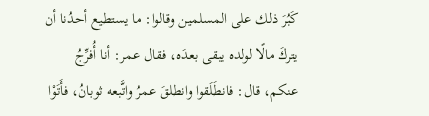كَبُرَ ذلك على المسلمين وقالوا: ما يستطيع أحدُنا أن يتركَ مالًا لولده يبقى بعدَه، فقال عمر: أنا أُفرِّجُ عنكم، قال: فانطَلَقوا وانطلقَ عمرُ واتَّبعه ثوبانُ، فأَتَوْا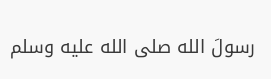رسولَ الله صلى الله عليه وسلم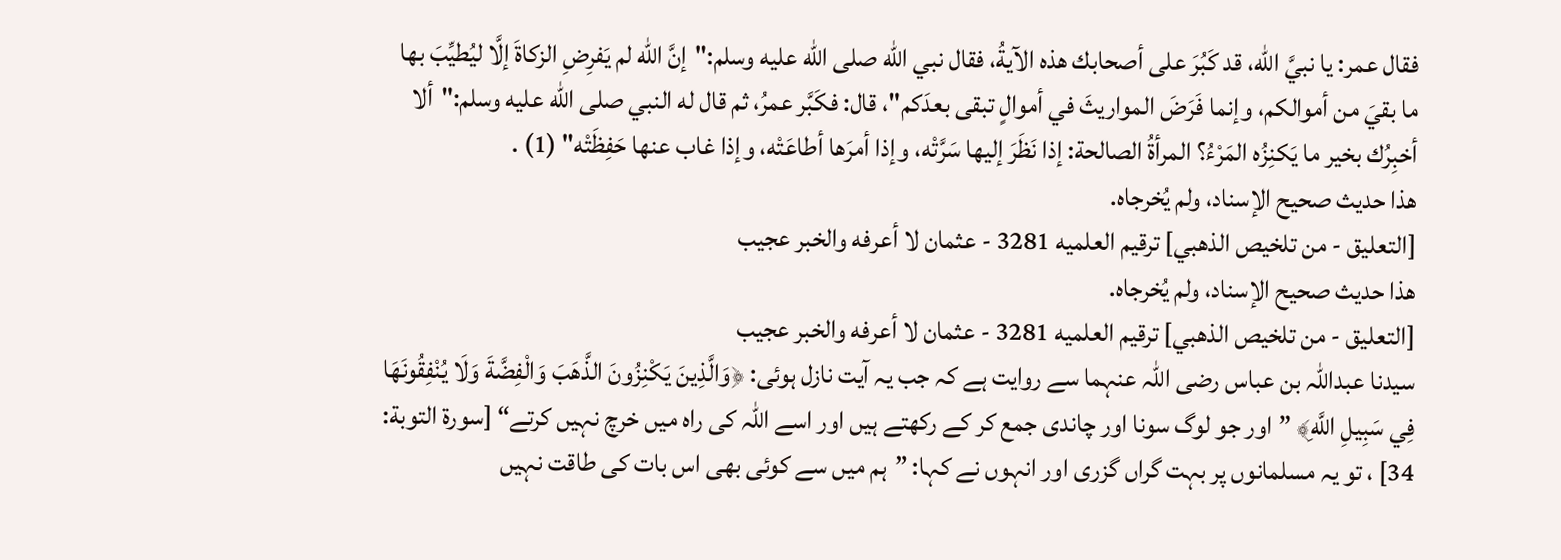فقال عمر: يا نبيَّ الله، قد كَبُرَ على أصحابك هذه الآيةُ، فقال نبي الله صلى الله عليه وسلم:"إنَّ الله لم يَفرِضِ الزكاةَ إلَّا ليُطيِّبَ بها ما بقيَ من أموالكم، وإنما فَرَضَ المواريثَ في أموالٍ تبقى بعدَكم"، قال: فكَبَّر عمرُ، ثم قال له النبي صلى الله عليه وسلم:"ألا أخبِرُك بخير ما يَكنِزُه المَرْءُ؟ المرأةُ الصالحة: إذا نَظَرَ إليها سَرَّتْه، وإذا أمرَها أطاعَتْه، وإذا غاب عنها حَفِظَتْه" (1) .
هذا حديث صحيح الإسناد، ولم يُخرجاه.
[التعليق - من تلخيص الذهبي] ترقيم العلميه 3281 - عثمان لا أعرفه والخبر عجيب
هذا حديث صحيح الإسناد، ولم يُخرجاه.
[التعليق - من تلخيص الذهبي] ترقيم العلميه 3281 - عثمان لا أعرفه والخبر عجيب
سیدنا عبداللہ بن عباس رضی اللہ عنہما سے روایت ہے کہ جب یہ آیت نازل ہوئی: ﴿وَالَّذِينَ يَكْنِزُونَ الذَّهَبَ وَالْفِضَّةَ وَلَا يُنْفِقُونَهَا فِي سَبِيلِ اللَّهِ﴾ ”اور جو لوگ سونا اور چاندی جمع کر کے رکھتے ہیں اور اسے اللہ کی راہ میں خرچ نہیں کرتے“ [سورة التوبة: 34] ، تو یہ مسلمانوں پر بہت گراں گزری اور انہوں نے کہا: ”ہم میں سے کوئی بھی اس بات کی طاقت نہیں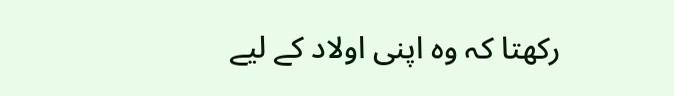رکھتا کہ وہ اپنی اولاد کے لیے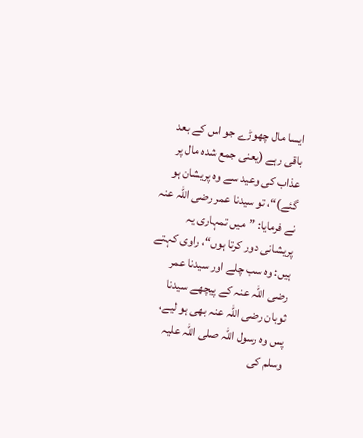ایسا مال چھوڑے جو اس کے بعد باقی رہے (یعنی جمع شدہ مال پر عذاب کی وعید سے وہ پریشان ہو گئے)“، تو سیدنا عمر رضی اللہ عنہ نے فرمایا: ”میں تمہاری یہ پریشانی دور کرتا ہوں“، راوی کہتے ہیں: وہ سب چلے اور سیدنا عمر رضی اللہ عنہ کے پیچھے سیدنا ثوبان رضی اللہ عنہ بھی ہو لیے، پس وہ رسول اللہ صلی اللہ علیہ وسلم کی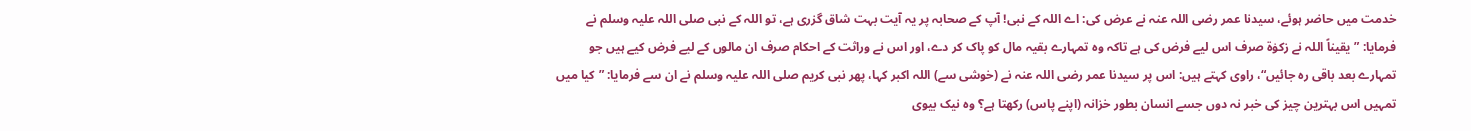خدمت میں حاضر ہوئے، سیدنا عمر رضی اللہ عنہ نے عرض کی: اے اللہ کے نبی! آپ کے صحابہ پر یہ آیت بہت شاق گزری ہے، تو اللہ کے نبی صلی اللہ علیہ وسلم نے فرمایا: ”یقیناً اللہ نے زکوٰۃ صرف اس لیے فرض کی ہے تاکہ وہ تمہارے بقیہ مال کو پاک کر دے، اور اس نے وراثت کے احکام صرف ان مالوں کے لیے فرض کیے ہیں جو تمہارے بعد باقی رہ جائیں“، راوی کہتے ہیں: اس پر سیدنا عمر رضی اللہ عنہ نے (خوشی سے) اللہ اکبر کہا، پھر نبی کریم صلی اللہ علیہ وسلم نے ان سے فرمایا: ”کیا میں تمہیں اس بہترین چیز کی خبر نہ دوں جسے انسان بطور خزانہ (اپنے پاس) رکھتا ہے؟ وہ نیک بیوی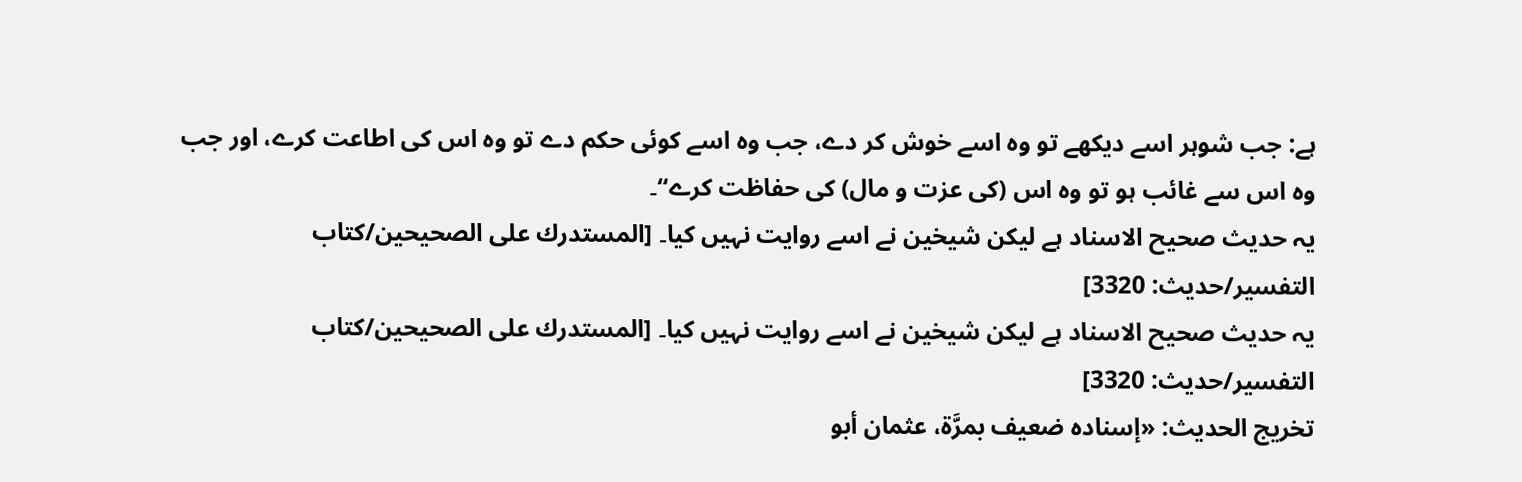ہے: جب شوہر اسے دیکھے تو وہ اسے خوش کر دے، جب وہ اسے کوئی حکم دے تو وہ اس کی اطاعت کرے، اور جب وہ اس سے غائب ہو تو وہ اس (کی عزت و مال) کی حفاظت کرے“۔
یہ حدیث صحیح الاسناد ہے لیکن شیخین نے اسے روایت نہیں کیا۔ [المستدرك على الصحيحين/كتاب التفسير/حدیث: 3320]
یہ حدیث صحیح الاسناد ہے لیکن شیخین نے اسے روایت نہیں کیا۔ [المستدرك على الصحيحين/كتاب التفسير/حدیث: 3320]
تخریج الحدیث: «إسناده ضعيف بمرَّة، عثمان أبو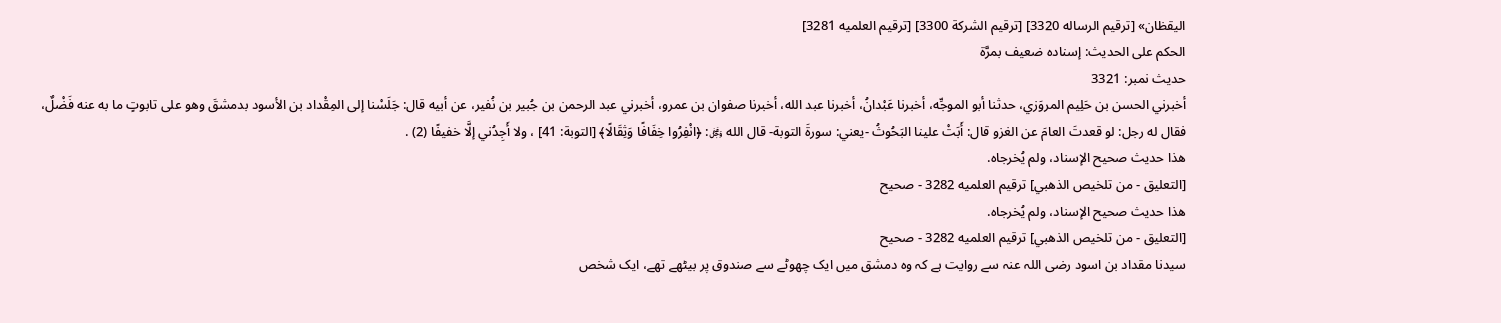اليقظان» [ترقيم الرساله 3320] [ترقيم الشركة 3300] [ترقيم العلميه 3281]
الحكم على الحديث: إسناده ضعيف بمرَّة
حدیث نمبر: 3321
أخبرني الحسن بن حَلِيم المروَزي، حدثنا أبو الموجِّه، أخبرنا عَبْدانُ، أخبرنا عبد الله، أخبرنا صفوان بن عمرو، أخبرني عبد الرحمن بن جُبير بن نُفير، عن أبيه قال: جَلَسْنا إلى المِقْداد بن الأسود بدمشقَ وهو على تابوتٍ ما به عنه فَضْلٌ، فقال له رجل: لو قعدتَ العامَ عن الغزو قال: أَبَتْ علينا البَحُوثُ -يعني: سورةَ التوبة- قال الله ﷿: ﴿انْفِرُوا خِفَافًا وَثِقَالًا﴾ [التوبة: 41] ، ولا أَجِدُني إلَّا خفيفًا (2) .
هذا حديث صحيح الإسناد، ولم يُخرجاه.
[التعليق - من تلخيص الذهبي] ترقيم العلميه 3282 - صحيح
هذا حديث صحيح الإسناد، ولم يُخرجاه.
[التعليق - من تلخيص الذهبي] ترقيم العلميه 3282 - صحيح
سیدنا مقداد بن اسود رضی اللہ عنہ سے روایت ہے کہ وہ دمشق میں ایک چھوٹے سے صندوق پر بیٹھے تھے، ایک شخص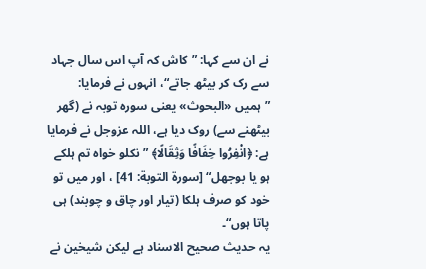نے ان سے کہا: ”کاش کہ آپ اس سال جہاد سے رک کر بیٹھ جاتے“، انہوں نے فرمایا: ”ہمیں «البحوث» یعنی سورہ توبہ نے (گھر بیٹھنے سے) روک دیا ہے، اللہ عزوجل نے فرمایا ہے: ﴿انْفِرُوا خِفَافًا وَثِقَالًا﴾ ”نکلو خواہ تم ہلکے ہو یا بوجھل“ [سورة التوبة: 41] ، اور میں تو خود کو صرف ہلکا (تیار اور چاق و چوبند) ہی پاتا ہوں“۔
یہ حدیث صحیح الاسناد ہے لیکن شیخین نے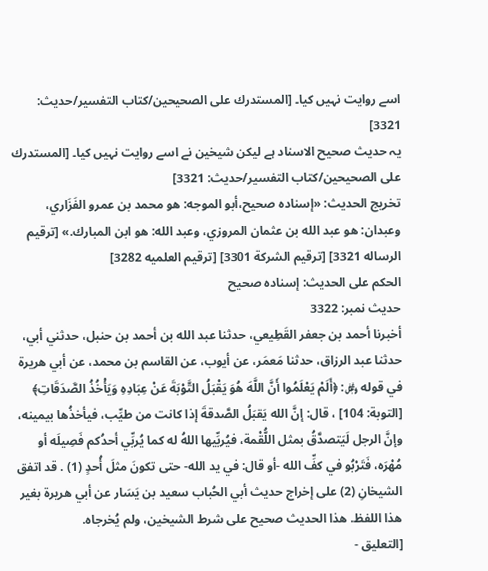اسے روایت نہیں کیا۔ [المستدرك على الصحيحين/كتاب التفسير/حدیث: 3321]
یہ حدیث صحیح الاسناد ہے لیکن شیخین نے اسے روایت نہیں کیا۔ [المستدرك على الصحيحين/كتاب التفسير/حدیث: 3321]
تخریج الحدیث: «إسناده صحيح،أبو الموجه: هو محمد بن عمرو الفَزَاري، وعبدان: هو عبد الله بن عثمان المروزي، وعبد الله: هو ابن المبارك.» [ترقيم الرساله 3321] [ترقيم الشركة 3301] [ترقيم العلميه 3282]
الحكم على الحديث: إسناده صحيح
حدیث نمبر: 3322
أخبرنا أحمد بن جعفر القَطِيعي، حدثنا عبد الله بن أحمد بن حنبل، حدثني أبي، حدثنا عبد الرزاق، حدثنا مَعمَر، عن أيوب، عن القاسم بن محمد، عن أبي هريرة في قوله ﷿: ﴿أَلَمْ يَعْلَمُوا أَنَّ اللَّهَ هُوَ يَقْبَلُ التَّوْبَةَ عَنْ عِبَادِهِ وَيَأْخُذُ الصَّدَقَاتِ﴾ [التوبة: 104] ، قال: إنَّ الله يَقبَلُ الصَّدقةَ إذا كانت من طيِّب، فيأخذُها بيمينه، وإنَّ الرجل لَيَتصدَّقُ بمثل اللُّقْمة، فيُربِّيها اللهُ له كما يُربِّي أحدُكم فَصِيلَه أو مُهْرَه، فَتَرْبُو في كفِّ الله -أو قال: في يد الله- حتى تكونَ مثلَ أُحدٍ (1) . قد اتفق الشيخانِ (2) على إخراج حديث أبي الحُباب سعيد بن يَسَار عن أبي هريرة بغير هذا اللفظ. هذا الحديث صحيح على شرط الشيخين، ولم يُخرجاه.
[التعليق -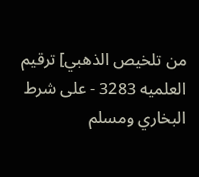من تلخيص الذهبي] ترقيم العلميه 3283 - على شرط البخاري ومسلم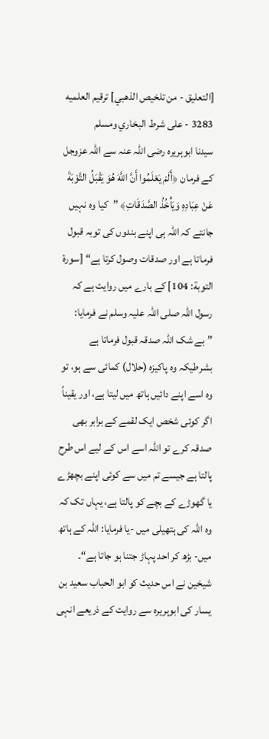[التعليق - من تلخيص الذهبي] ترقيم العلميه 3283 - على شرط البخاري ومسلم
سیدنا ابوہریرہ رضی اللہ عنہ سے اللہ عزوجل کے فرمان ﴿أَلَمْ يَعْلَمُوا أَنَّ اللَّهَ هُوَ يَقْبَلُ التَّوْبَةَ عَنْ عِبَادِهِ وَيَأْخُذُ الصَّدَقَاتِ﴾ ”کیا وہ نہیں جانتے کہ اللہ ہی اپنے بندوں کی توبہ قبول فرماتا ہے اور صدقات وصول کرتا ہے“ [سورة التوبة: 104] کے بارے میں روایت ہے کہ رسول اللہ صلی اللہ علیہ وسلم نے فرمایا: ”بے شک اللہ صدقہ قبول فرماتا ہے بشرطیکہ وہ پاکیزہ (حلال) کمائی سے ہو، تو وہ اسے اپنے دائیں ہاتھ میں لیتا ہے، اور یقیناً اگر کوئی شخص ایک لقمے کے برابر بھی صدقہ کرے تو اللہ اسے اس کے لیے اس طرح پالتا ہے جیسے تم میں سے کوئی اپنے بچھڑے یا گھوڑے کے بچے کو پالتا ہے، یہاں تک کہ وہ اللہ کی ہتھیلی میں -یا فرمایا: اللہ کے ہاتھ میں- بڑھ کر احد پہاڑ جتنا ہو جاتا ہے“۔
شیخین نے اس حدیث کو ابو الحباب سعید بن یسار کی ابوہریرہ سے روایت کے ذریعے انہی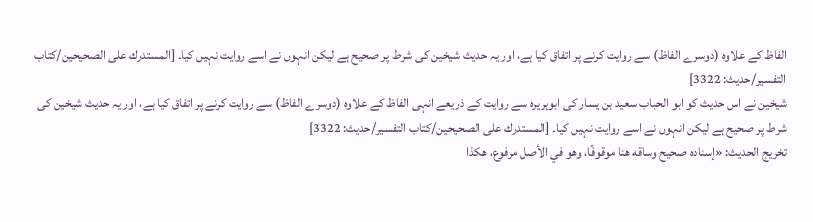الفاظ کے علاوہ (دوسرے الفاظ) سے روایت کرنے پر اتفاق کیا ہے، اور یہ حدیث شیخین کی شرط پر صحیح ہے لیکن انہوں نے اسے روایت نہیں کیا۔ [المستدرك على الصحيحين/كتاب التفسير/حدیث: 3322]
شیخین نے اس حدیث کو ابو الحباب سعید بن یسار کی ابوہریرہ سے روایت کے ذریعے انہی الفاظ کے علاوہ (دوسرے الفاظ) سے روایت کرنے پر اتفاق کیا ہے، اور یہ حدیث شیخین کی شرط پر صحیح ہے لیکن انہوں نے اسے روایت نہیں کیا۔ [المستدرك على الصحيحين/كتاب التفسير/حدیث: 3322]
تخریج الحدیث: «إسناده صحيح وساقه هنا موقوفًا، وهو في الأصل مرفوع، هكذا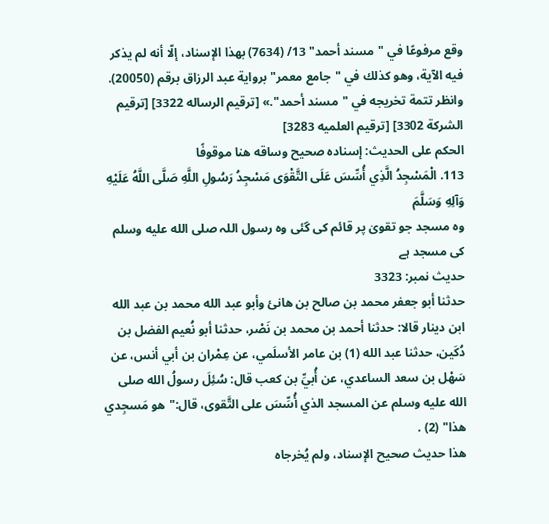وقع مرفوعًا في "مسند أحمد" 13/ (7634) بهذا الإسناد، إلّا أنه لم يذكر فيه الآية، وهو كذلك في "جامع معمر" برواية عبد الرزاق برقم (20050). وانظر تتمة تخريجه في "مسند أحمد".» [ترقيم الرساله 3322] [ترقيم الشركة 3302] [ترقيم العلميه 3283]
الحكم على الحديث: إسناده صحيح وساقه هنا موقوفًا
113. الْمَسْجِدُ الَّذِي أُسِّسَ عَلَى التَّقْوَى مَسْجِدُ رَسُولِ اللَّهِ صَلَّى اللَّهُ عَلَيْهِ وَآلِهِ وَسَلَّمَ
وہ مسجد جو تقویٰ پر قائم کی گئی وہ رسول اللہ صلى الله عليه وسلم کی مسجد ہے
حدیث نمبر: 3323
حدثنا أبو جعفر محمد بن صالح بن هانئ وأبو عبد الله محمد بن عبد الله ابن دينار قالا: حدثنا أحمد بن محمد بن نَصْر، حدثنا أبو نُعيم الفضل بن دُكَين، حدثنا عبد الله (1) بن عامر الأسلَمي، عن عِمْران بن أبي أنس، عن سَهْل بن سعد الساعدي، عن أُبيِّ بن كعب قال: سُئِلَ رسولُ الله صلى الله عليه وسلم عن المسجد الذي أُسِّسَ على التَّقوى، قال:"هو مَسجِدي هذا" (2) .
هذا حديث صحيح الإسناد، ولم يُخرجاه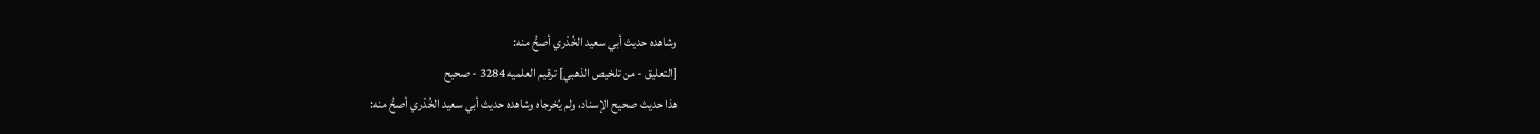وشاهده حديث أبي سعيد الخُدْري أصحُّ منه:
[التعليق - من تلخيص الذهبي] ترقيم العلميه 3284 - صحيح
هذا حديث صحيح الإسناد، ولم يُخرجاه وشاهده حديث أبي سعيد الخُدْري أصحُّ منه: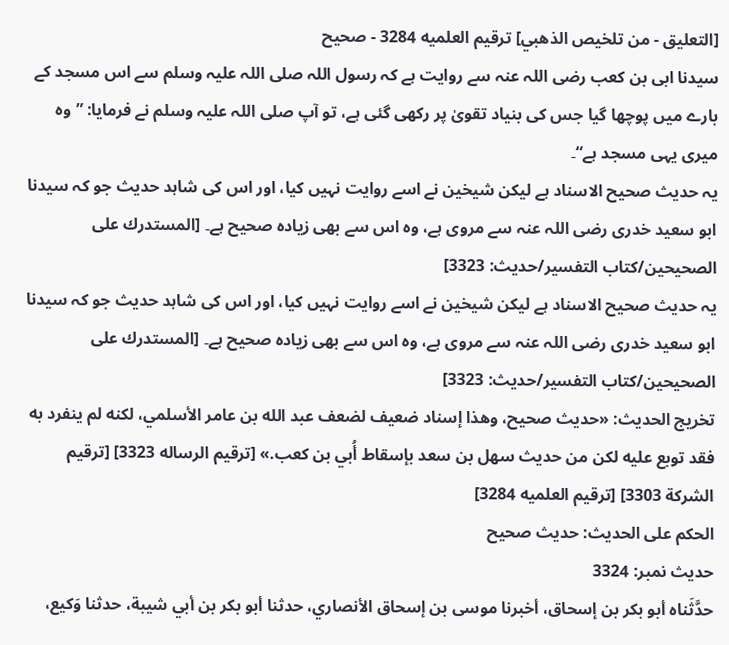[التعليق - من تلخيص الذهبي] ترقيم العلميه 3284 - صحيح
سیدنا ابی بن کعب رضی اللہ عنہ سے روایت ہے کہ رسول اللہ صلی اللہ علیہ وسلم سے اس مسجد کے بارے میں پوچھا گیا جس کی بنیاد تقویٰ پر رکھی گئی ہے، تو آپ صلی اللہ علیہ وسلم نے فرمایا: ”وہ میری یہی مسجد ہے“۔
یہ حدیث صحیح الاسناد ہے لیکن شیخین نے اسے روایت نہیں کیا، اور اس کی شاہد حدیث جو کہ سیدنا ابو سعید خدری رضی اللہ عنہ سے مروی ہے، وہ اس سے بھی زیادہ صحیح ہے۔ [المستدرك على الصحيحين/كتاب التفسير/حدیث: 3323]
یہ حدیث صحیح الاسناد ہے لیکن شیخین نے اسے روایت نہیں کیا، اور اس کی شاہد حدیث جو کہ سیدنا ابو سعید خدری رضی اللہ عنہ سے مروی ہے، وہ اس سے بھی زیادہ صحیح ہے۔ [المستدرك على الصحيحين/كتاب التفسير/حدیث: 3323]
تخریج الحدیث: «حديث صحيح، وهذا إسناد ضعيف لضعف عبد الله بن عامر الأسلمي، لكنه لم ينفرد به فقد توبع عليه لكن من حديث سهل بن سعد بإسقاط أُبي بن كعب.» [ترقيم الرساله 3323] [ترقيم الشركة 3303] [ترقيم العلميه 3284]
الحكم على الحديث: حديث صحيح
حدیث نمبر: 3324
حدَّثَناه أبو بكر بن إسحاق، أخبرنا موسى بن إسحاق الأنصاري، حدثنا أبو بكر بن أبي شيبة، حدثنا وَكيع،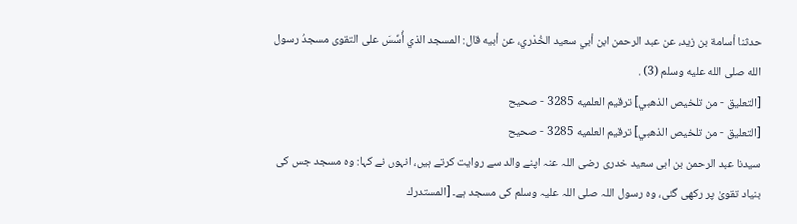حدثنا أسامة بن زيد، عن عبد الرحمن ابن أبي سعيد الخُدْري، عن أبيه قال: المسجد الذي أُسِّسَ على التقوى مسجدُ رسول الله صلى الله عليه وسلم (3) .
[التعليق - من تلخيص الذهبي] ترقيم العلميه 3285 - صحيح
[التعليق - من تلخيص الذهبي] ترقيم العلميه 3285 - صحيح
سیدنا عبد الرحمن بن ابی سعید خدری رضی اللہ عنہ اپنے والد سے روایت کرتے ہیں، انہوں نے کہا: وہ مسجد جس کی بنیاد تقویٰ پر رکھی گئی، وہ رسول اللہ صلی اللہ علیہ وسلم کی مسجد ہے۔ [المستدرك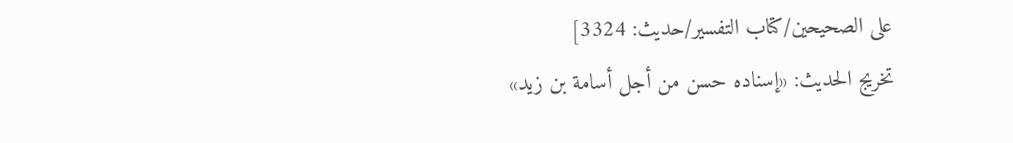على الصحيحين/كتاب التفسير/حدیث: 3324]
تخریج الحدیث: «إسناده حسن من أجل أسامة بن زيد»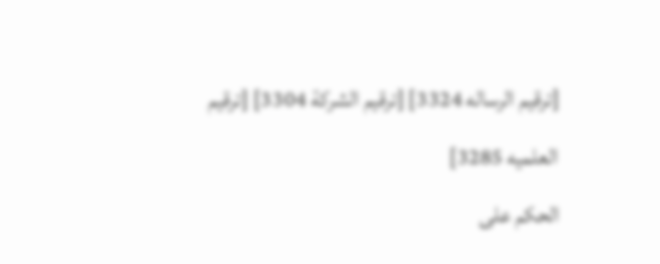[ترقيم الرساله 3324] [ترقيم الشركة 3304] [ترقيم العلميه 3285]
الحكم على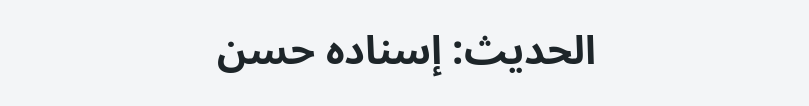الحديث: إسناده حسن